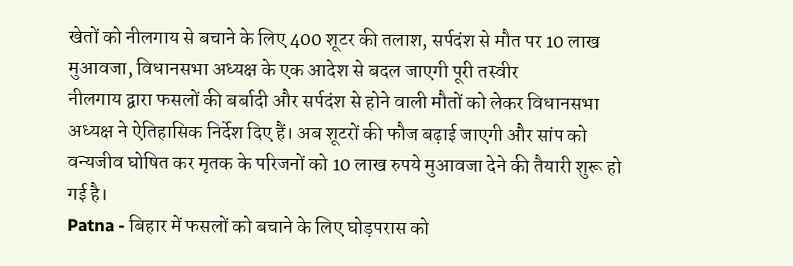खेतों को नीलगाय से बचाने के लिए 400 शूटर की तलाश, सर्पदंश से मौत पर 10 लाख मुआवजा, विधानसभा अध्यक्ष के एक आदेश से बदल जाएगी पूरी तस्वीर
नीलगाय द्वारा फसलों की बर्बादी और सर्पदंश से होने वाली मौतों को लेकर विधानसभा अध्यक्ष ने ऐतिहासिक निर्देश दिए हैं। अब शूटरों की फौज बढ़ाई जाएगी और सांप को वन्यजीव घोषित कर मृतक के परिजनों को 10 लाख रुपये मुआवजा देने की तैयारी शुरू हो गई है।
Patna - बिहार में फसलों को बचाने के लिए घोड़परास को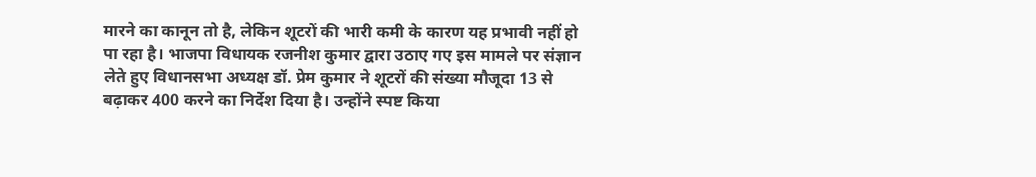मारने का कानून तो है, लेकिन शूटरों की भारी कमी के कारण यह प्रभावी नहीं हो पा रहा है। भाजपा विधायक रजनीश कुमार द्वारा उठाए गए इस मामले पर संज्ञान लेते हुए विधानसभा अध्यक्ष डॉ. प्रेम कुमार ने शूटरों की संख्या मौजूदा 13 से बढ़ाकर 400 करने का निर्देश दिया है। उन्होंने स्पष्ट किया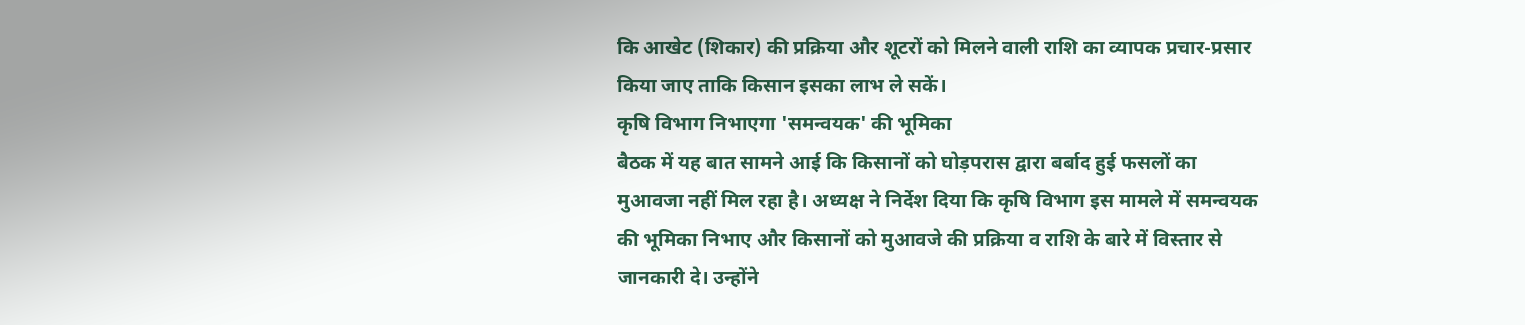कि आखेट (शिकार) की प्रक्रिया और शूटरों को मिलने वाली राशि का व्यापक प्रचार-प्रसार किया जाए ताकि किसान इसका लाभ ले सकें।
कृषि विभाग निभाएगा 'समन्वयक' की भूमिका
बैठक में यह बात सामने आई कि किसानों को घोड़परास द्वारा बर्बाद हुई फसलों का मुआवजा नहीं मिल रहा है। अध्यक्ष ने निर्देश दिया कि कृषि विभाग इस मामले में समन्वयक की भूमिका निभाए और किसानों को मुआवजे की प्रक्रिया व राशि के बारे में विस्तार से जानकारी दे। उन्होंने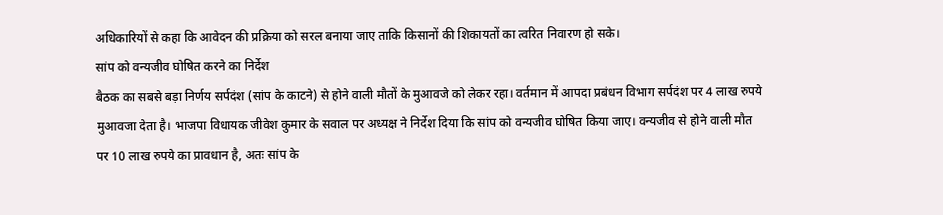अधिकारियों से कहा कि आवेदन की प्रक्रिया को सरल बनाया जाए ताकि किसानों की शिकायतों का त्वरित निवारण हो सके।
सांप को वन्यजीव घोषित करने का निर्देश
बैठक का सबसे बड़ा निर्णय सर्पदंश (सांप के काटने) से होने वाली मौतों के मुआवजे को लेकर रहा। वर्तमान में आपदा प्रबंधन विभाग सर्पदंश पर 4 लाख रुपये मुआवजा देता है। भाजपा विधायक जीवेश कुमार के सवाल पर अध्यक्ष ने निर्देश दिया कि सांप को वन्यजीव घोषित किया जाए। वन्यजीव से होने वाली मौत पर 10 लाख रुपये का प्रावधान है, अतः सांप के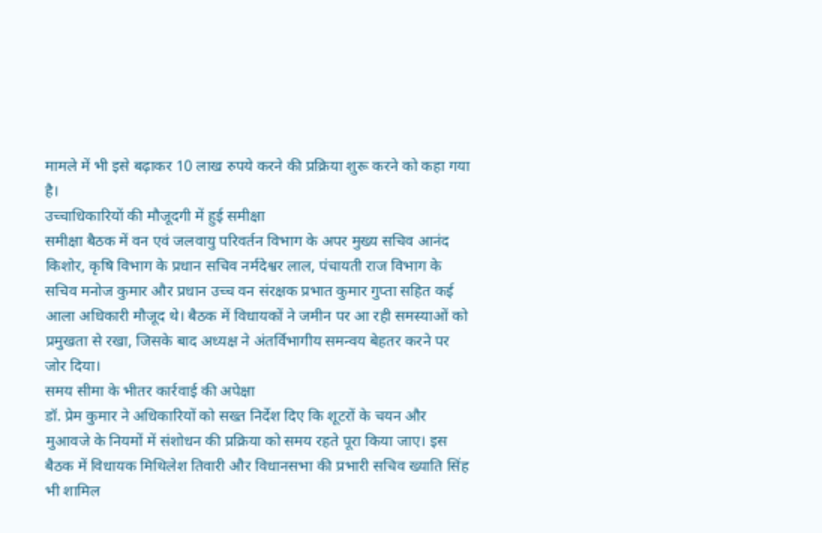मामले में भी इसे बढ़ाकर 10 लाख रुपये करने की प्रक्रिया शुरू करने को कहा गया है।
उच्चाधिकारियों की मौजूदगी में हुई समीक्षा
समीक्षा बैठक में वन एवं जलवायु परिवर्तन विभाग के अपर मुख्य सचिव आनंद किशोर, कृषि विभाग के प्रधान सचिव नर्मदेश्वर लाल, पंचायती राज विभाग के सचिव मनोज कुमार और प्रधान उच्च वन संरक्षक प्रभात कुमार गुप्ता सहित कई आला अधिकारी मौजूद थे। बैठक में विधायकों ने जमीन पर आ रही समस्याओं को प्रमुखता से रखा, जिसके बाद अध्यक्ष ने अंतर्विभागीय समन्वय बेहतर करने पर जोर दिया।
समय सीमा के भीतर कार्रवाई की अपेक्षा
डॉ. प्रेम कुमार ने अधिकारियों को सख्त निर्देश दिए कि शूटरों के चयन और मुआवजे के नियमों में संशोधन की प्रक्रिया को समय रहते पूरा किया जाए। इस बैठक में विधायक मिथिलेश तिवारी और विधानसभा की प्रभारी सचिव ख्याति सिंह भी शामिल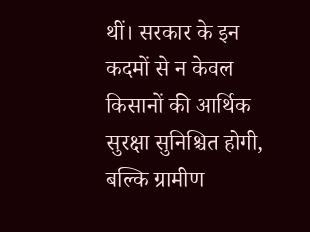थीं। सरकार के इन कदमों से न केवल किसानों की आर्थिक सुरक्षा सुनिश्चित होगी, बल्कि ग्रामीण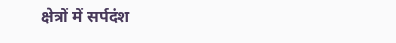क्षेत्रों में सर्पदंश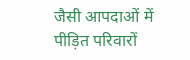जैसी आपदाओं में पीड़ित परिवारों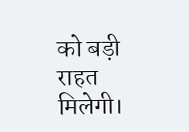को बड़ी राहत मिलेगी।